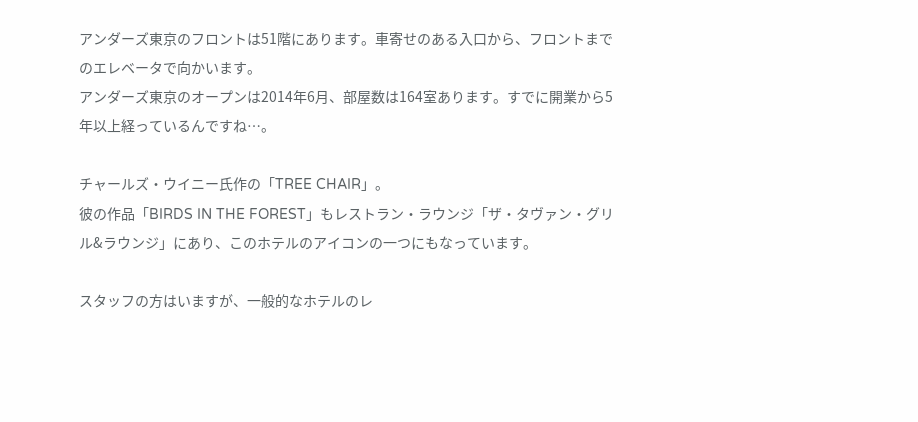アンダーズ東京のフロントは51階にあります。車寄せのある入口から、フロントまでのエレベータで向かいます。
アンダーズ東京のオープンは2014年6月、部屋数は164室あります。すでに開業から5年以上経っているんですね…。

チャールズ・ウイニー氏作の「TREE CHAIR」。
彼の作品「BIRDS IN THE FOREST」もレストラン・ラウンジ「ザ・タヴァン・グリル&ラウンジ」にあり、このホテルのアイコンの一つにもなっています。

スタッフの方はいますが、一般的なホテルのレ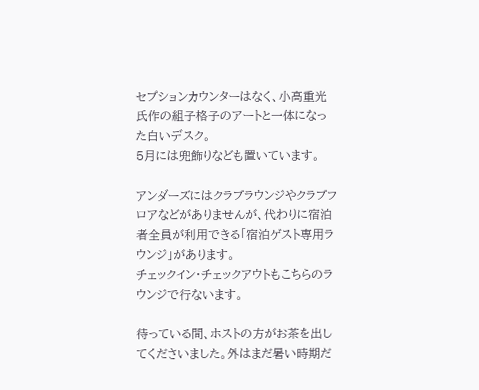セプションカウンターはなく、小高重光氏作の組子格子のアートと一体になった白いデスク。
5月には兜飾りなども置いています。

アンダーズにはクラブラウンジやクラブフロアなどがありませんが、代わりに宿泊者全員が利用できる「宿泊ゲスト専用ラウンジ」があります。
チェックイン・チェックアウトもこちらのラウンジで行ないます。

待っている間、ホストの方がお茶を出してくださいました。外はまだ暑い時期だ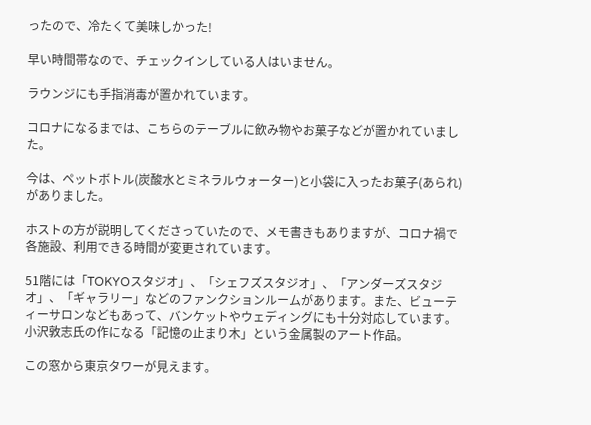ったので、冷たくて美味しかった!

早い時間帯なので、チェックインしている人はいません。

ラウンジにも手指消毒が置かれています。

コロナになるまでは、こちらのテーブルに飲み物やお菓子などが置かれていました。

今は、ペットボトル(炭酸水とミネラルウォーター)と小袋に入ったお菓子(あられ)がありました。

ホストの方が説明してくださっていたので、メモ書きもありますが、コロナ禍で各施設、利用できる時間が変更されています。

51階には「TOKYOスタジオ」、「シェフズスタジオ」、「アンダーズスタジオ」、「ギャラリー」などのファンクションルームがあります。また、ビューティーサロンなどもあって、バンケットやウェディングにも十分対応しています。
小沢敦志氏の作になる「記憶の止まり木」という金属製のアート作品。

この窓から東京タワーが見えます。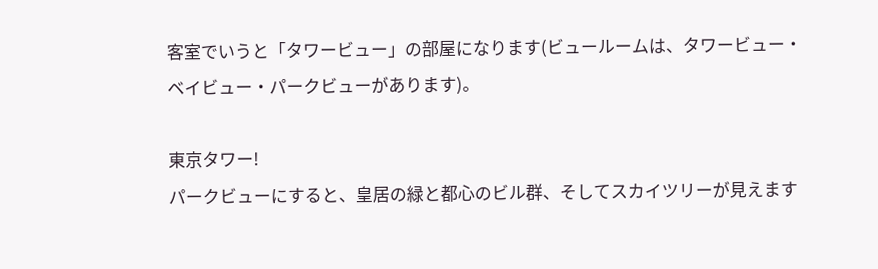客室でいうと「タワービュー」の部屋になります(ビュールームは、タワービュー・ベイビュー・パークビューがあります)。

東京タワー!
パークビューにすると、皇居の緑と都心のビル群、そしてスカイツリーが見えます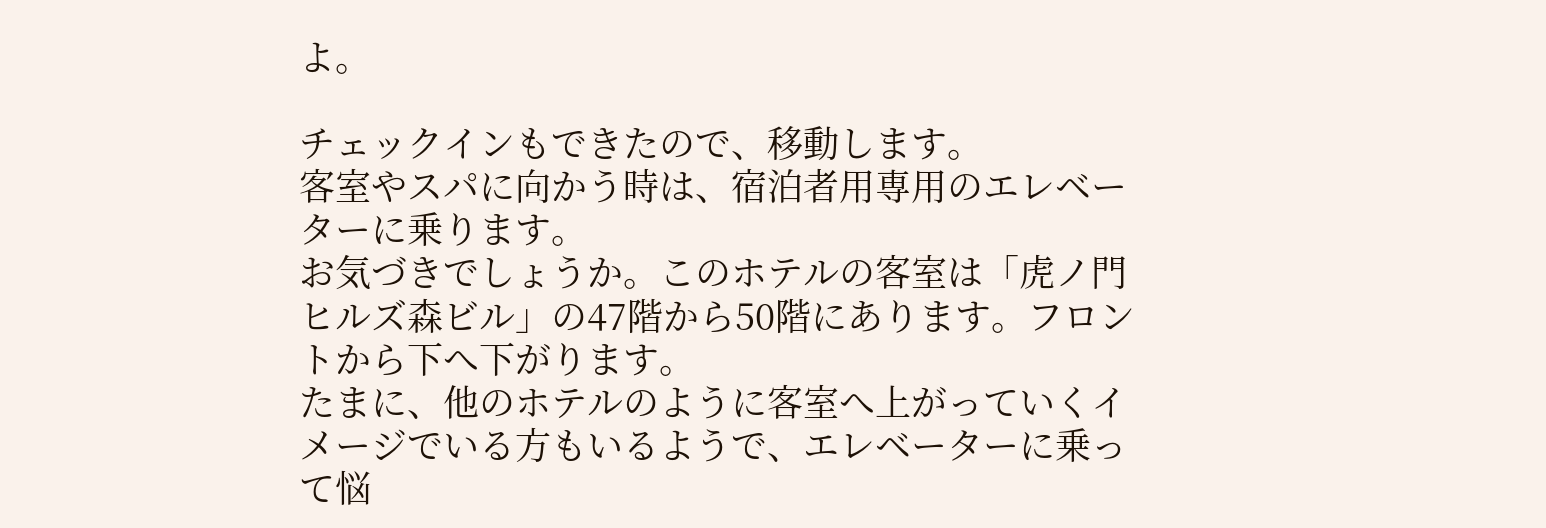よ。

チェックインもできたので、移動します。
客室やスパに向かう時は、宿泊者用専用のエレベーターに乗ります。
お気づきでしょうか。このホテルの客室は「虎ノ門ヒルズ森ビル」の47階から50階にあります。フロントから下へ下がります。
たまに、他のホテルのように客室へ上がっていくイメージでいる方もいるようで、エレベーターに乗って悩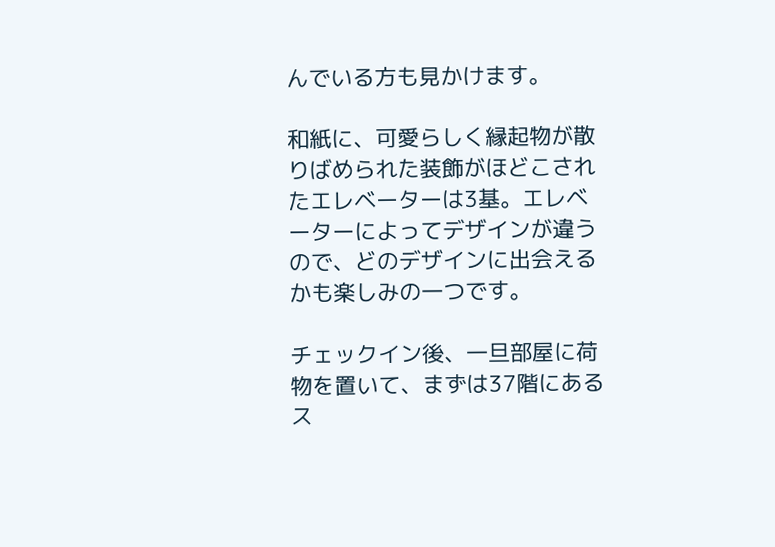んでいる方も見かけます。

和紙に、可愛らしく縁起物が散りばめられた装飾がほどこされたエレベーターは3基。エレベーターによってデザインが違うので、どのデザインに出会えるかも楽しみの一つです。

チェックイン後、一旦部屋に荷物を置いて、まずは37階にあるス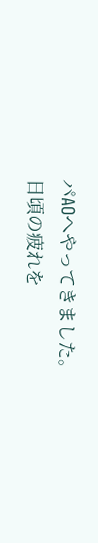パAOへやってきました。
日頃の疲れを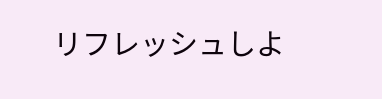リフレッシュしよ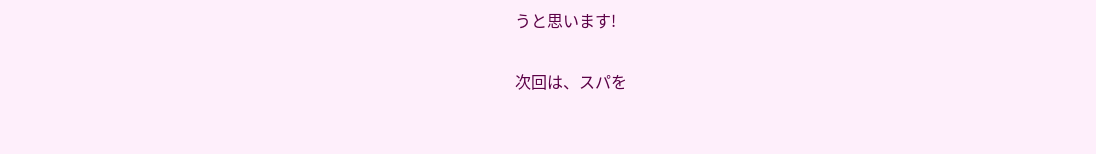うと思います!

次回は、スパを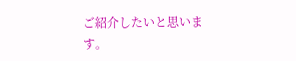ご紹介したいと思います。